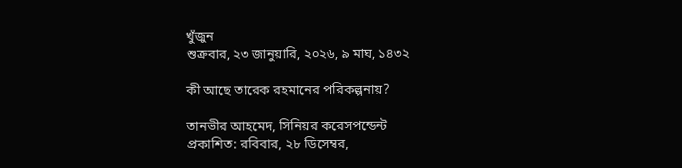খুঁজুন
শুক্রবার, ২৩ জানুয়ারি, ২০২৬, ৯ মাঘ, ১৪৩২

কী আছে তারেক রহমানের পরিকল্পনায়?

তানভীর আহমেদ, সিনিয়র করেসপন্ডেন্ট
প্রকাশিত: রবিবার, ২৮ ডিসেম্বর,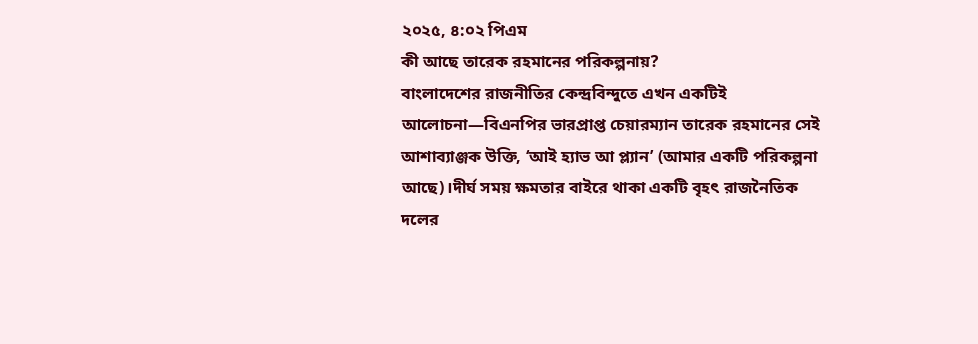২০২৫, ৪:০২ পিএম
কী আছে তারেক রহমানের পরিকল্পনায়?
বাংলাদেশের রাজনীতির কেন্দ্রবিন্দুতে এখন একটিই আলোচনা—বিএনপির ভারপ্রাপ্ত চেয়ারম্যান তারেক রহমানের সেই আশাব্যাঞ্জক উক্তি, ‘আই হ্যাভ আ প্ল্যান’ (আমার একটি পরিকল্পনা আছে)।দীর্ঘ সময় ক্ষমতার বাইরে থাকা একটি বৃহৎ রাজনৈতিক দলের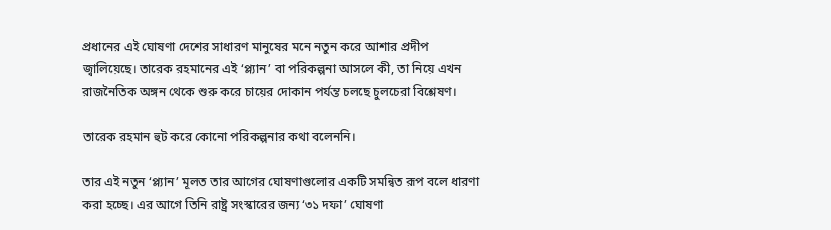প্রধানের এই ঘোষণা দেশের সাধারণ মানুষের মনে নতুন করে আশার প্রদীপ জ্বালিয়েছে। তারেক রহমানের এই ‘প্ল্যান’ বা পরিকল্পনা আসলে কী, তা নিয়ে এখন রাজনৈতিক অঙ্গন থেকে শুরু করে চায়ের দোকান পর্যন্ত চলছে চুলচেরা বিশ্লেষণ।

তারেক রহমান হুট করে কোনো পরিকল্পনার কথা বলেননি।

তার এই নতুন ‘প্ল্যান’ মূলত তার আগের ঘোষণাগুলোর একটি সমন্বিত রূপ বলে ধারণা করা হচ্ছে। এর আগে তিনি রাষ্ট্র সংস্কারের জন্য ‘৩১ দফা’ ঘোষণা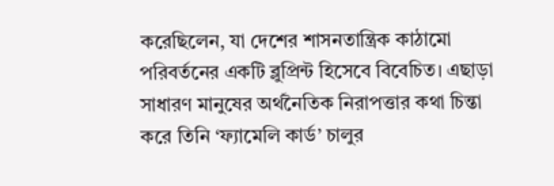করেছিলেন, যা দেশের শাসনতান্ত্রিক কাঠামো পরিবর্তনের একটি ব্লুপ্রিন্ট হিসেবে বিবেচিত। এছাড়া সাধারণ মানুষের অর্থনৈতিক নিরাপত্তার কথা চিন্তা করে তিনি ‘ফ্যামেলি কার্ড’ চালুর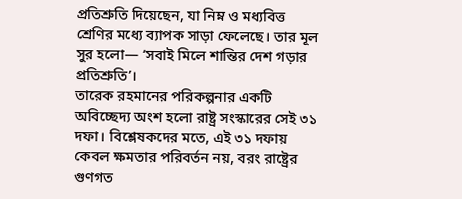প্রতিশ্রুতি দিয়েছেন, যা নিম্ন ও মধ্যবিত্ত শ্রেণির মধ্যে ব্যাপক সাড়া ফেলেছে। তার মূল সুর হলো— ‘সবাই মিলে শান্তির দেশ গড়ার প্রতিশ্রুতি’।
তারেক রহমানের পরিকল্পনার একটি অবিচ্ছেদ্য অংশ হলো রাষ্ট্র সংস্কারের সেই ৩১ দফা। বিশ্লেষকদের মতে, এই ৩১ দফায় কেবল ক্ষমতার পরিবর্তন নয়, বরং রাষ্ট্রের গুণগত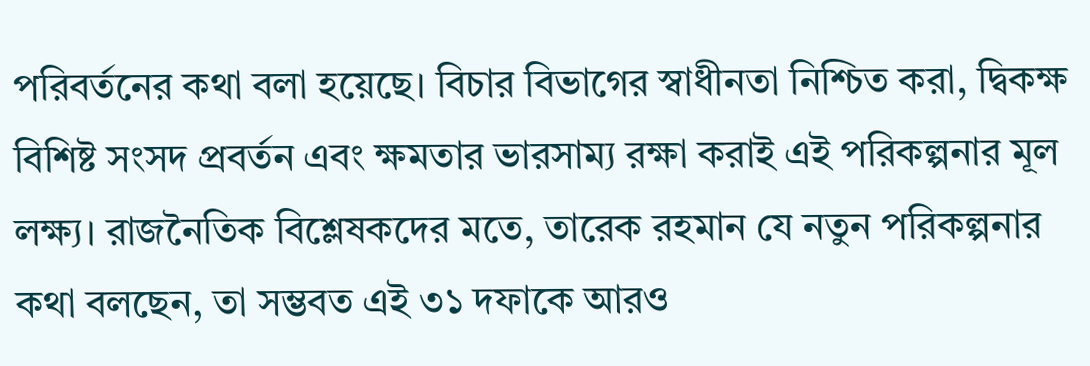পরিবর্তনের কথা বলা হয়েছে। বিচার বিভাগের স্বাধীনতা নিশ্চিত করা, দ্বিকক্ষ বিশিষ্ট সংসদ প্রবর্তন এবং ক্ষমতার ভারসাম্য রক্ষা করাই এই পরিকল্পনার মূল লক্ষ্য। রাজনৈতিক বিশ্লেষকদের মতে, তারেক রহমান যে নতুন পরিকল্পনার কথা বলছেন, তা সম্ভবত এই ৩১ দফাকে আরও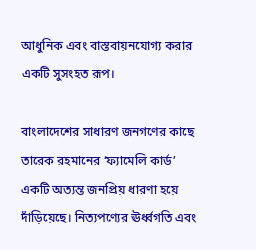আধুনিক এবং বাস্তবায়নযোগ্য করার একটি সুসংহত রূপ।

বাংলাদেশের সাধারণ জনগণের কাছে তারেক রহমানের ‘ফ্যামেলি কার্ড’ একটি অত্যন্ত জনপ্রিয় ধারণা হয়ে দাঁড়িয়েছে। নিত্যপণ্যের ঊর্ধ্বগতি এবং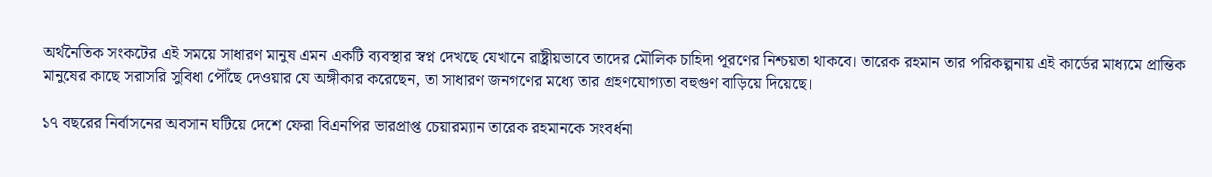অর্থনৈতিক সংকটের এই সময়ে সাধারণ মানুষ এমন একটি ব্যবস্থার স্বপ্ন দেখছে যেখানে রাষ্ট্রীয়ভাবে তাদের মৌলিক চাহিদা পূরণের নিশ্চয়তা থাকবে। তারেক রহমান তার পরিকল্পনায় এই কার্ডের মাধ্যমে প্রান্তিক মানুষের কাছে সরাসরি সুবিধা পৌঁছে দেওয়ার যে অঙ্গীকার করেছেন, তা সাধারণ জনগণের মধ্যে তার গ্রহণযোগ্যতা বহুগুণ বাড়িয়ে দিয়েছে।

১৭ বছরের নির্বাসনের অবসান ঘটিয়ে দেশে ফেরা বিএনপির ভারপ্রাপ্ত চেয়ারম্যান তারেক রহমানকে সংবর্ধনা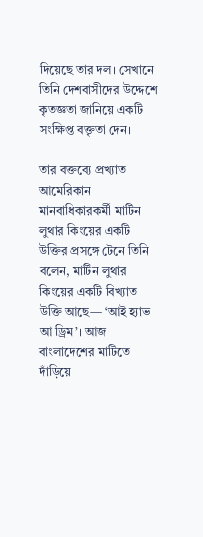দিয়েছে তার দল। সেখানে তিনি দেশবাসীদের উদ্দেশে কৃতজ্ঞতা জানিয়ে একটি সংক্ষিপ্ত বক্তৃতা দেন।

তার বক্তব্যে প্রখ্যাত আমেরিকান মানবাধিকারকর্মী মার্টিন লুথার কিংয়ের একটি উক্তির প্রসঙ্গে টেনে তিনি বলেন, মার্টিন লুথার কিংয়ের একটি বিখ্যাত উক্তি আছে— ‘আই হ্যাভ আ ড্রিম’। আজ বাংলাদেশের মাটিতে দাঁড়িয়ে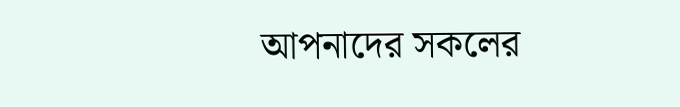আপনাদের সকলের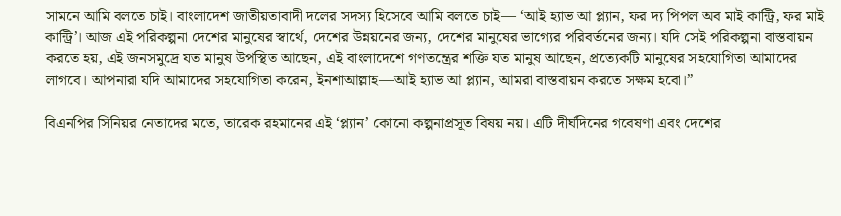সামনে আমি বলতে চাই। বাংলাদেশ জাতীয়তাবাদী দলের সদস্য হিসেবে আমি বলতে চাই— ‘আই হ্যাভ আ প্ল্যান, ফর দ্য পিপল অব মাই কান্ট্রি, ফর মাই কান্ট্রি’। আজ এই পরিকল্পনা দেশের মানুষের স্বার্থে, দেশের উন্নয়নের জন্য, দেশের মানুষের ভাগ্যের পরিবর্তনের জন্য। যদি সেই পরিকল্পনা বাস্তবায়ন করতে হয়, এই জনসমুদ্রে যত মানুষ উপস্থিত আছেন, এই বাংলাদেশে গণতন্ত্রের শক্তি যত মানুষ আছেন, প্রত্যেকটি মানুষের সহযোগিতা আমাদের লাগবে। আপনারা যদি আমাদের সহযোগিতা করেন, ইনশাআল্লাহ—আই হ্যাভ আ প্ল্যান, আমরা বাস্তবায়ন করতে সক্ষম হবো।”

বিএনপির সিনিয়র নেতাদের মতে, তারেক রহমানের এই ‘প্ল্যান’ কোনো কল্পনাপ্রসূত বিষয় নয়। এটি দীর্ঘদিনের গবেষণা এবং দেশের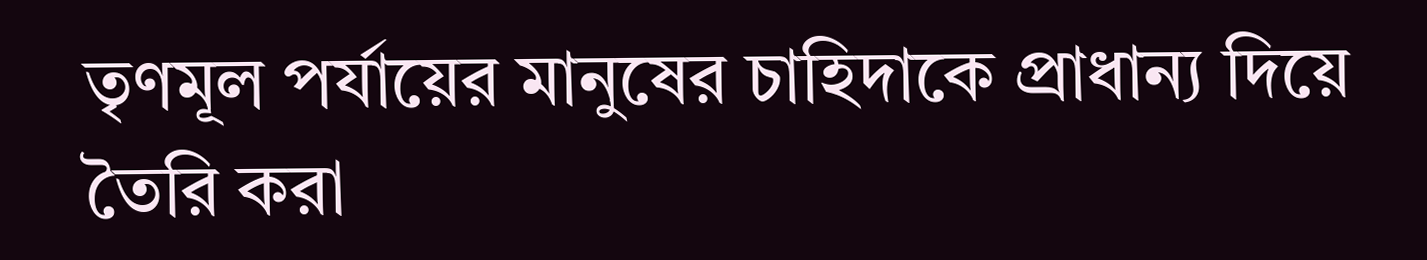তৃণমূল পর্যায়ের মানুষের চাহিদাকে প্রাধান্য দিয়ে তৈরি করা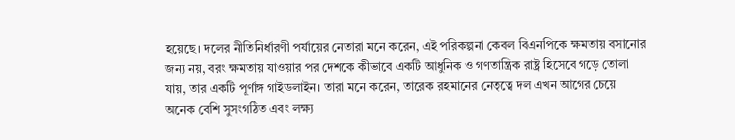হয়েছে। দলের নীতিনির্ধারণী পর্যায়ের নেতারা মনে করেন, এই পরিকল্পনা কেবল বিএনপিকে ক্ষমতায় বসানোর জন্য নয়, বরং ক্ষমতায় যাওয়ার পর দেশকে কীভাবে একটি আধুনিক ও গণতান্ত্রিক রাষ্ট্র হিসেবে গড়ে তোলা যায়, তার একটি পূর্ণাঙ্গ গাইডলাইন। তারা মনে করেন, তারেক রহমানের নেতৃত্বে দল এখন আগের চেয়ে অনেক বেশি সুসংগঠিত এবং লক্ষ্য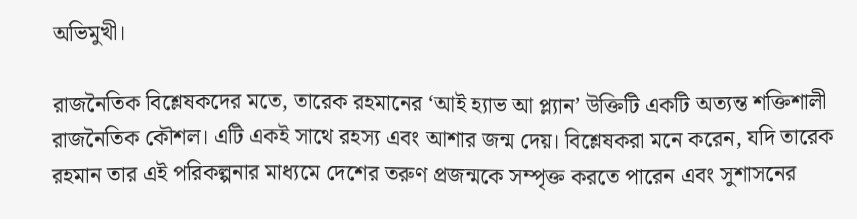অভিমুখী।

রাজনৈতিক বিশ্লেষকদের মতে, তারেক রহমানের ‘আই হ্যাভ আ প্ল্যান’ উক্তিটি একটি অত্যন্ত শক্তিশালী রাজনৈতিক কৌশল। এটি একই সাথে রহস্য এবং আশার জন্ম দেয়। বিশ্লেষকরা মনে করেন, যদি তারেক রহমান তার এই পরিকল্পনার মাধ্যমে দেশের তরুণ প্রজন্মকে সম্পৃক্ত করতে পারেন এবং সুশাসনের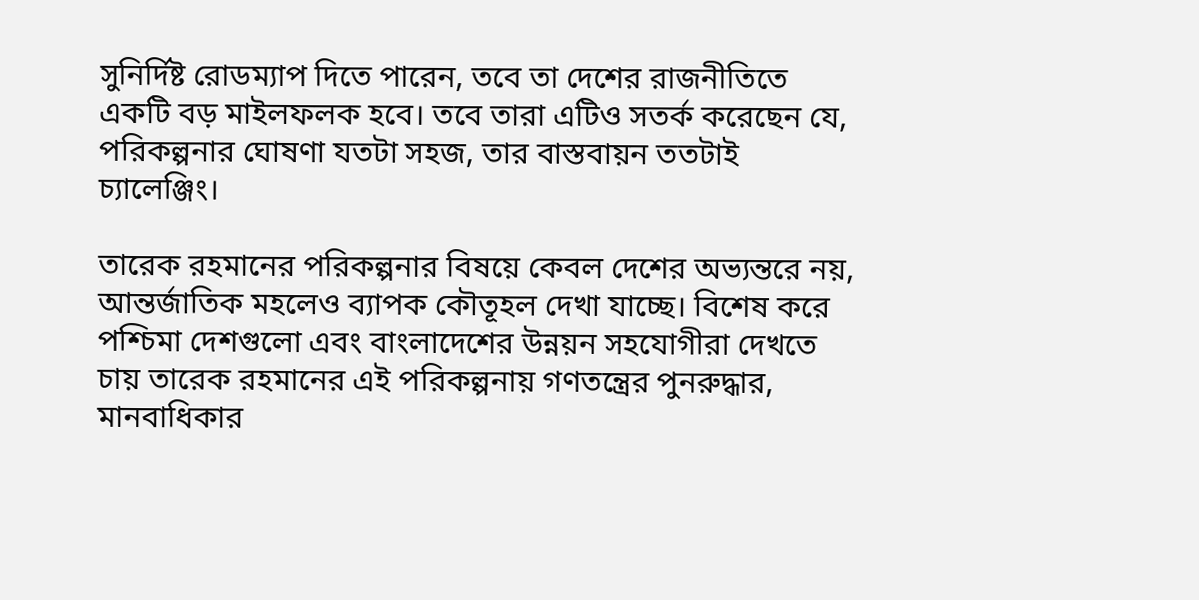সুনির্দিষ্ট রোডম্যাপ দিতে পারেন, তবে তা দেশের রাজনীতিতে একটি বড় মাইলফলক হবে। তবে তারা এটিও সতর্ক করেছেন যে, পরিকল্পনার ঘোষণা যতটা সহজ, তার বাস্তবায়ন ততটাই চ্যালেঞ্জিং।

তারেক রহমানের পরিকল্পনার বিষয়ে কেবল দেশের অভ্যন্তরে নয়, আন্তর্জাতিক মহলেও ব্যাপক কৌতূহল দেখা যাচ্ছে। বিশেষ করে পশ্চিমা দেশগুলো এবং বাংলাদেশের উন্নয়ন সহযোগীরা দেখতে চায় তারেক রহমানের এই পরিকল্পনায় গণতন্ত্রের পুনরুদ্ধার, মানবাধিকার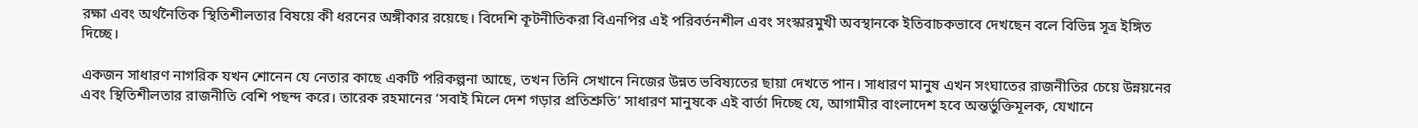রক্ষা এবং অর্থনৈতিক স্থিতিশীলতার বিষয়ে কী ধরনের অঙ্গীকার রয়েছে। বিদেশি কূটনীতিকরা বিএনপির এই পরিবর্তনশীল এবং সংস্কারমুখী অবস্থানকে ইতিবাচকভাবে দেখছেন বলে বিভিন্ন সূত্র ইঙ্গিত দিচ্ছে।

একজন সাধারণ নাগরিক যখন শোনেন যে নেতার কাছে একটি পরিকল্পনা আছে, তখন তিনি সেখানে নিজের উন্নত ভবিষ্যতের ছায়া দেখতে পান। সাধারণ মানুষ এখন সংঘাতের রাজনীতির চেয়ে উন্নয়নের এবং স্থিতিশীলতার রাজনীতি বেশি পছন্দ করে। তারেক রহমানের ‘সবাই মিলে দেশ গড়ার প্রতিশ্রুতি’ সাধারণ মানুষকে এই বার্তা দিচ্ছে যে, আগামীর বাংলাদেশ হবে অন্তর্ভুক্তিমূলক, যেখানে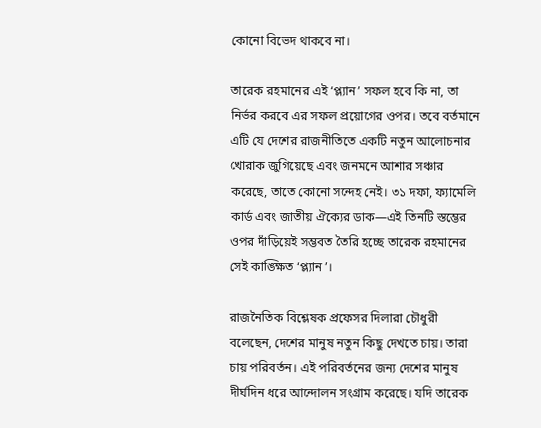কোনো বিভেদ থাকবে না।

তারেক রহমানের এই ‘প্ল্যান’ সফল হবে কি না, তা নির্ভর করবে এর সফল প্রয়োগের ওপর। তবে বর্তমানে এটি যে দেশের রাজনীতিতে একটি নতুন আলোচনার খোরাক জুগিয়েছে এবং জনমনে আশার সঞ্চার করেছে, তাতে কোনো সন্দেহ নেই। ৩১ দফা, ফ্যামেলি কার্ড এবং জাতীয় ঐক্যের ডাক—এই তিনটি স্তম্ভের ওপর দাঁড়িয়েই সম্ভবত তৈরি হচ্ছে তারেক রহমানের সেই কাঙ্ক্ষিত ‘প্ল্যান’।

রাজনৈতিক বিশ্লেষক প্রফেসর দিলারা চৌধুরী বলেছেন, দেশের মানুষ নতুন কিছু দেখতে চায়। তারা চায় পরিবর্তন। এই পরিবর্তনের জন্য দেশের মানুষ দীর্ঘদিন ধরে আন্দোলন সংগ্রাম করেছে। যদি তারেক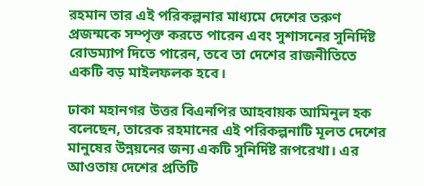রহমান তার এই পরিকল্পনার মাধ্যমে দেশের তরুণ প্রজন্মকে সম্পৃক্ত করতে পারেন এবং সুশাসনের সুনির্দিষ্ট রোডম্যাপ দিতে পারেন, তবে তা দেশের রাজনীতিতে একটি বড় মাইলফলক হবে।

ঢাকা মহানগর উত্তর বিএনপির আহবায়ক আমিনুল হক বলেছেন, তারেক রহমানের এই পরিকল্পনাটি মূলত দেশের মানুষের উন্নয়নের জন্য একটি সুনির্দিষ্ট রূপরেখা। এর আওতায় দেশের প্রতিটি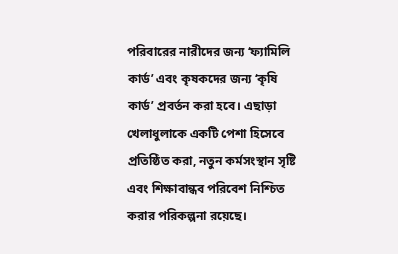পরিবারের নারীদের জন্য ‘ফ্যামিলি কার্ড’ এবং কৃষকদের জন্য ‘কৃষি কার্ড’ প্রবর্তন করা হবে। এছাড়া খেলাধুলাকে একটি পেশা হিসেবে প্রতিষ্ঠিত করা, নতুন কর্মসংস্থান সৃষ্টি এবং শিক্ষাবান্ধব পরিবেশ নিশ্চিত করার পরিকল্পনা রয়েছে।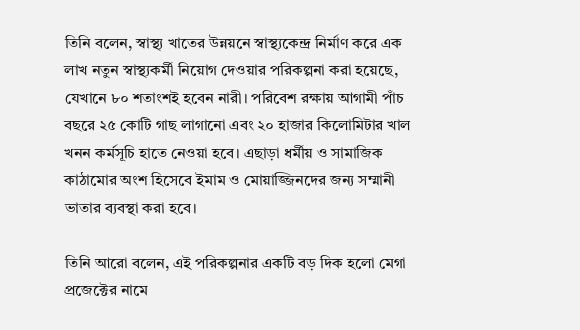তিনি বলেন, স্বাস্থ্য খাতের উন্নয়নে স্বাস্থ্যকেন্দ্র নির্মাণ করে এক লাখ নতুন স্বাস্থ্যকর্মী নিয়োগ দেওয়ার পরিকল্পনা করা হয়েছে, যেখানে ৮০ শতাংশই হবেন নারী। পরিবেশ রক্ষায় আগামী পাঁচ বছরে ২৫ কোটি গাছ লাগানো এবং ২০ হাজার কিলোমিটার খাল খনন কর্মসূচি হাতে নেওয়া হবে। এছাড়া ধর্মীয় ও সামাজিক কাঠামোর অংশ হিসেবে ইমাম ও মোয়াজ্জিনদের জন্য সম্মানী ভাতার ব্যবস্থা করা হবে।

তিনি আরো বলেন, এই পরিকল্পনার একটি বড় দিক হলো মেগা প্রজেক্টের নামে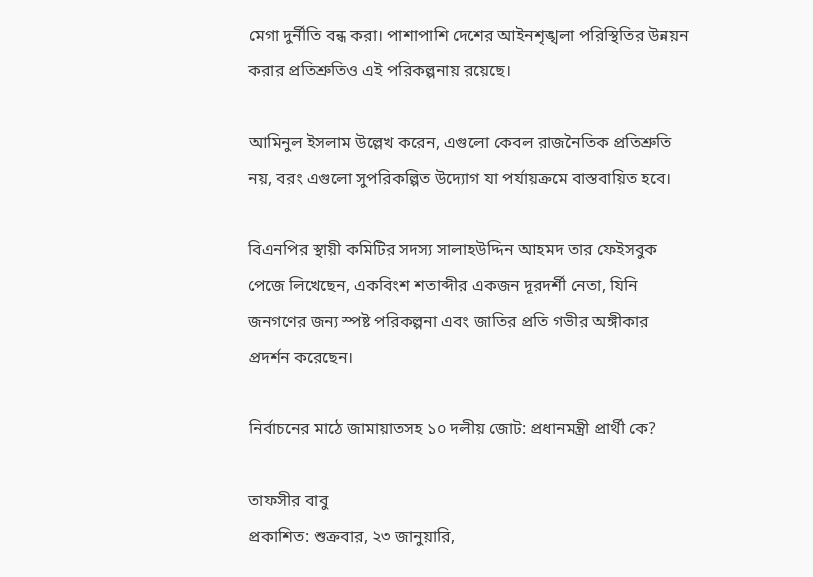মেগা দুর্নীতি বন্ধ করা। পাশাপাশি দেশের আইনশৃঙ্খলা পরিস্থিতির উন্নয়ন করার প্রতিশ্রুতিও এই পরিকল্পনায় রয়েছে।

আমিনুল ইসলাম উল্লেখ করেন, এগুলো কেবল রাজনৈতিক প্রতিশ্রুতি নয়, বরং এগুলো সুপরিকল্পিত উদ্যোগ যা পর্যায়ক্রমে বাস্তবায়িত হবে।

বিএনপির স্থায়ী কমিটির সদস্য সালাহউদ্দিন আহমদ তার ফেইসবুক পেজে লিখেছেন, একবিংশ শতাব্দীর একজন দূরদর্শী নেতা, যিনি জনগণের জন্য স্পষ্ট পরিকল্পনা এবং জাতির প্রতি গভীর অঙ্গীকার প্রদর্শন করেছেন।

নির্বাচনের মাঠে জামায়াতসহ ১০ দলীয় জোট: প্রধানমন্ত্রী প্রার্থী কে?

তাফসীর বাবু
প্রকাশিত: শুক্রবার, ২৩ জানুয়ারি,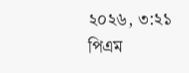২০২৬, ৩:২১ পিএম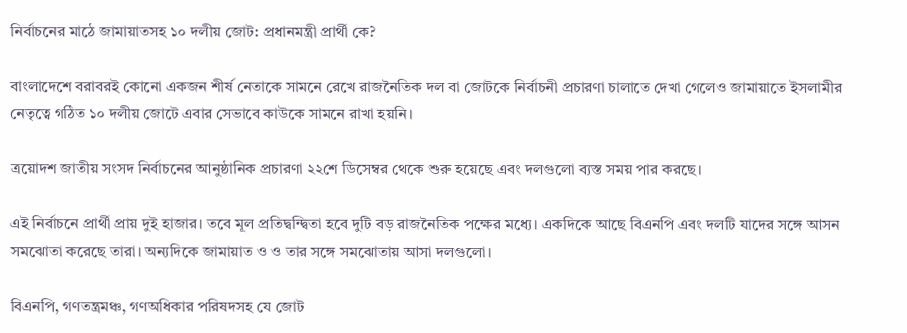নির্বাচনের মাঠে জামায়াতসহ ১০ দলীয় জোট: প্রধানমন্ত্রী প্রার্থী কে?

বাংলাদেশে বরাবরই কোনো একজন শীর্ষ নেতাকে সামনে রেখে রাজনৈতিক দল বা জোটকে নির্বাচনী প্রচারণা চালাতে দেখা গেলেও জামায়াতে ইসলামীর নেতৃত্বে গঠিত ১০ দলীয় জোটে এবার সেভাবে কাউকে সামনে রাখা হয়নি।

ত্রয়োদশ জাতীয় সংসদ নির্বাচনের আনুষ্ঠানিক প্রচারণা ২২শে ডিসেম্বর থেকে শুরু হয়েছে এবং দলগুলো ব্যস্ত সময় পার করছে।

এই নির্বাচনে প্রার্থী প্রায় দুই হাজার। তবে মূল প্রতিদ্বন্দ্বিতা হবে দুটি বড় রাজনৈতিক পক্ষের মধ্যে। একদিকে আছে বিএনপি এবং দলটি যাদের সঙ্গে আসন সমঝোতা করেছে তারা। অন্যদিকে জামায়াত ও ও তার সঙ্গে সমঝোতায় আসা দলগুলো।

বিএনপি, গণতন্ত্রমঞ্চ, গণঅধিকার পরিষদসহ যে জোট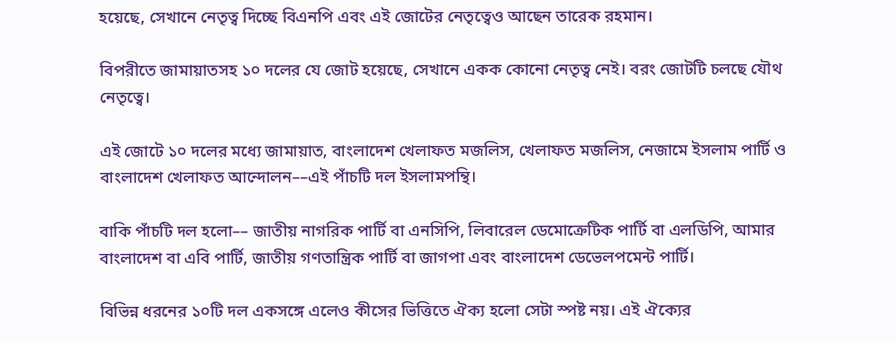হয়েছে, সেখানে নেতৃত্ব দিচ্ছে বিএনপি এবং এই জোটের নেতৃত্বেও আছেন তারেক রহমান।

বিপরীতে জামায়াতসহ ১০ দলের যে জোট হয়েছে, সেখানে একক কোনো নেতৃত্ব নেই। বরং জোটটি চলছে যৌথ নেতৃত্বে।

এই জোটে ১০ দলের মধ্যে জামায়াত, বাংলাদেশ খেলাফত মজলিস, খেলাফত মজলিস, নেজামে ইসলাম পার্টি ও বাংলাদেশ খেলাফত আন্দোলন––এই পাঁচটি দল ইসলামপন্থি।

বাকি পাঁচটি দল হলো–– জাতীয় নাগরিক পার্টি বা এনসিপি, লিবারেল ডেমোক্রেটিক পার্টি বা এলডিপি, আমার বাংলাদেশ বা এবি পার্টি, জাতীয় গণতান্ত্রিক পার্টি বা জাগপা এবং বাংলাদেশ ডেভেলপমেন্ট পার্টি।

বিভিন্ন ধরনের ১০টি দল একসঙ্গে এলেও কীসের ভিত্তিতে ঐক্য হলো সেটা স্পষ্ট নয়। এই ঐক্যের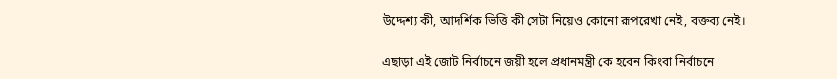উদ্দেশ্য কী, আদর্শিক ভিত্তি কী সেটা নিয়েও কোনো রূপরেখা নেই, বক্তব্য নেই।

এছাড়া এই জোট নির্বাচনে জয়ী হলে প্রধানমন্ত্রী কে হবেন কিংবা নির্বাচনে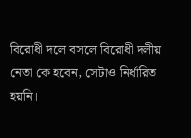বিরোধী দলে বসলে বিরোধী দলীয় নেতা কে হবেন, সেটাও নির্ধারিত হয়নি।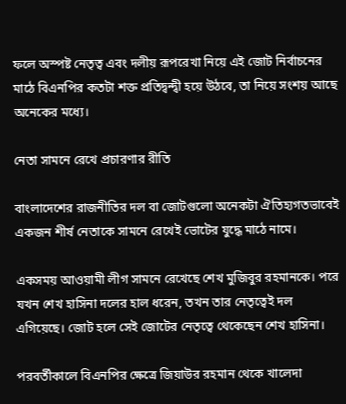ফলে অস্পষ্ট নেতৃত্ব এবং দলীয় রূপরেখা নিয়ে এই জোট নির্বাচনের মাঠে বিএনপির কতটা শক্ত প্রতিদ্বন্দ্বী হয়ে উঠবে, তা নিয়ে সংশয় আছে অনেকের মধ্যে।

নেতা সামনে রেখে প্রচারণার রীতি

বাংলাদেশের রাজনীতির দল বা জোটগুলো অনেকটা ঐতিহ্যগতভাবেই একজন শীর্ষ নেতাকে সামনে রেখেই ভোটের যুদ্ধে মাঠে নামে।

একসময় আওয়ামী লীগ সামনে রেখেছে শেখ মুজিবুর রহমানকে। পরে যখন শেখ হাসিনা দলের হাল ধরেন, তখন তার নেতৃত্বেই দল এগিয়েছে। জোট হলে সেই জোটের নেতৃত্বে থেকেছেন শেখ হাসিনা।

পরবর্তীকালে বিএনপির ক্ষেত্রে জিয়াউর রহমান থেকে খালেদা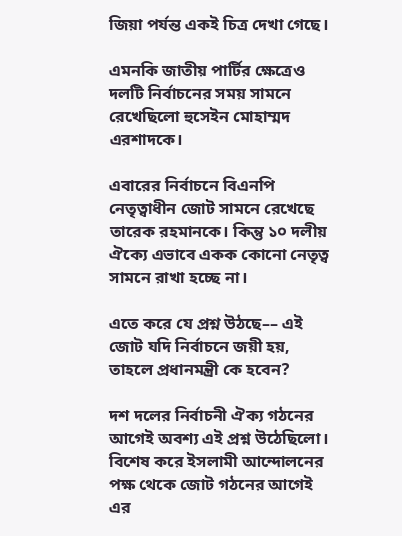জিয়া পর্যন্ত একই চিত্র দেখা গেছে।

এমনকি জাতীয় পার্টির ক্ষেত্রেও দলটি নির্বাচনের সময় সামনে রেখেছিলো হুসেইন মোহাম্মদ এরশাদকে।

এবারের নির্বাচনে বিএনপি নেতৃত্বাধীন জোট সামনে রেখেছে তারেক রহমানকে। কিন্তু ১০ দলীয় ঐক্যে এভাবে একক কোনো নেতৃত্ব সামনে রাখা হচ্ছে না।

এতে করে যে প্রশ্ন উঠছে–– এই জোট যদি নির্বাচনে জয়ী হয়, তাহলে প্রধানমন্ত্রী কে হবেন?

দশ দলের নির্বাচনী ঐক্য গঠনের আগেই অবশ্য এই প্রশ্ন উঠেছিলো। বিশেষ করে ইসলামী আন্দোলনের পক্ষ থেকে জোট গঠনের আগেই এর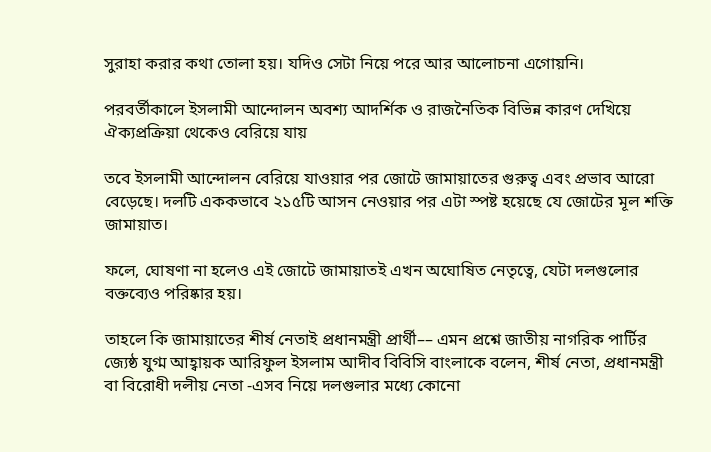সুরাহা করার কথা তোলা হয়। যদিও সেটা নিয়ে পরে আর আলোচনা এগোয়নি।

পরবর্তীকালে ইসলামী আন্দোলন অবশ্য আদর্শিক ও রাজনৈতিক বিভিন্ন কারণ দেখিয়ে ঐক্যপ্রক্রিয়া থেকেও বেরিয়ে যায়

তবে ইসলামী আন্দোলন বেরিয়ে যাওয়ার পর জোটে জামায়াতের গুরুত্ব এবং প্রভাব আরো বেড়েছে। দলটি এককভাবে ২১৫টি আসন নেওয়ার পর এটা স্পষ্ট হয়েছে যে জোটের মূল শক্তি জামায়াত।

ফলে, ঘোষণা না হলেও এই জোটে জামায়াতই এখন অঘোষিত নেতৃত্বে, যেটা দলগুলোর বক্তব্যেও পরিষ্কার হয়।

তাহলে কি জামায়াতের শীর্ষ নেতাই প্রধানমন্ত্রী প্রার্থী–– এমন প্রশ্নে জাতীয় নাগরিক পার্টির জ্যেষ্ঠ যুগ্ম আহ্বায়ক আরিফুল ইসলাম আদীব বিবিসি বাংলাকে বলেন, শীর্ষ নেতা, প্রধানমন্ত্রী বা বিরোধী দলীয় নেতা -এসব নিয়ে দলগুলার মধ্যে কোনো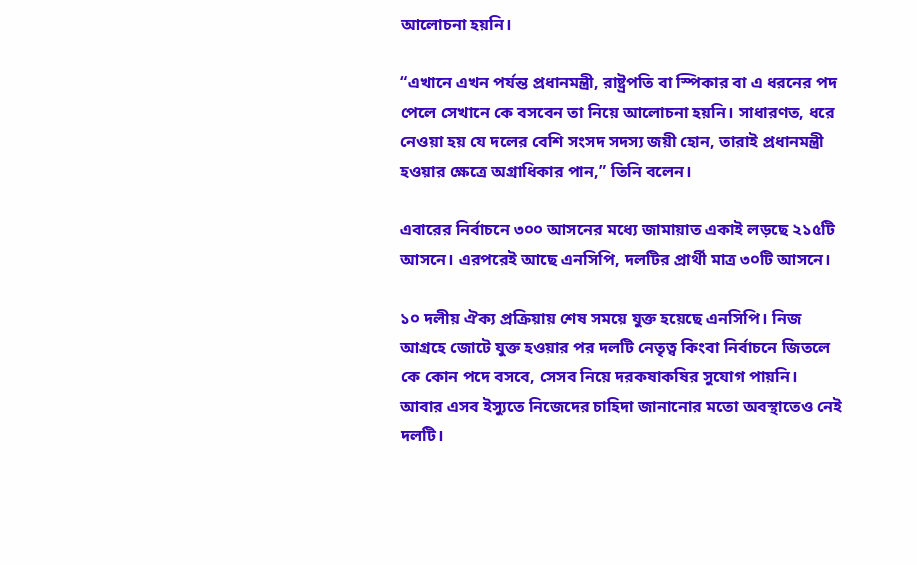আলোচনা হয়নি।

“এখানে এখন পর্যন্ত প্রধানমন্ত্রী, রাষ্ট্রপতি বা স্পিকার বা এ ধরনের পদ পেলে সেখানে কে বসবেন তা নিয়ে আলোচনা হয়নি। সাধারণত, ধরে নেওয়া হয় যে দলের বেশি সংসদ সদস্য জয়ী হোন, তারাই প্রধানমন্ত্রী হওয়ার ক্ষেত্রে অগ্রাধিকার পান,” তিনি বলেন।

এবারের নির্বাচনে ৩০০ আসনের মধ্যে জামায়াত একাই লড়ছে ২১৫টি আসনে। এরপরেই আছে এনসিপি, দলটির প্রার্থী মাত্র ৩০টি আসনে।

১০ দলীয় ঐক্য প্রক্রিয়ায় শেষ সময়ে যুক্ত হয়েছে এনসিপি। নিজ আগ্রহে জোটে যুক্ত হওয়ার পর দলটি নেতৃত্ব কিংবা নির্বাচনে জিতলে কে কোন পদে বসবে, সেসব নিয়ে দরকষাকষির সুযোগ পায়নি। আবার এসব ইস্যুতে নিজেদের চাহিদা জানানোর মতো অবস্থাতেও নেই দলটি।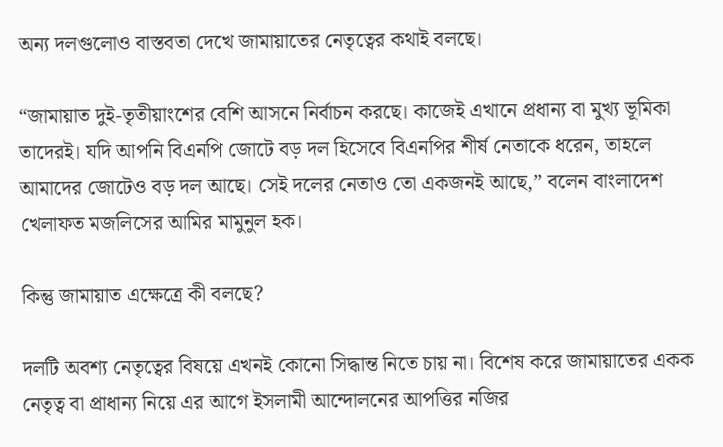অন্য দলগুলোও বাস্তবতা দেখে জামায়াতের নেতৃত্বের কথাই বলছে।

“জামায়াত দুই-তৃতীয়াংশের বেশি আসনে নির্বাচন করছে। কাজেই এখানে প্রধান্য বা মুখ্য ভূমিকা তাদেরই। যদি আপনি বিএনপি জোটে বড় দল হিসেবে বিএনপির শীর্ষ নেতাকে ধরেন, তাহলে আমাদের জোটেও বড় দল আছে। সেই দলের নেতাও তো একজনই আছে,” বলেন বাংলাদেশ খেলাফত মজলিসের আমির মামুনুল হক।

কিন্তু জামায়াত এক্ষেত্রে কী বলছে?

দলটি অবশ্য নেতৃত্বের বিষয়ে এখনই কোনো সিদ্ধান্ত নিতে চায় না। বিশেষ করে জামায়াতের একক নেতৃত্ব বা প্রাধান্য নিয়ে এর আগে ইসলামী আন্দোলনের আপত্তির নজির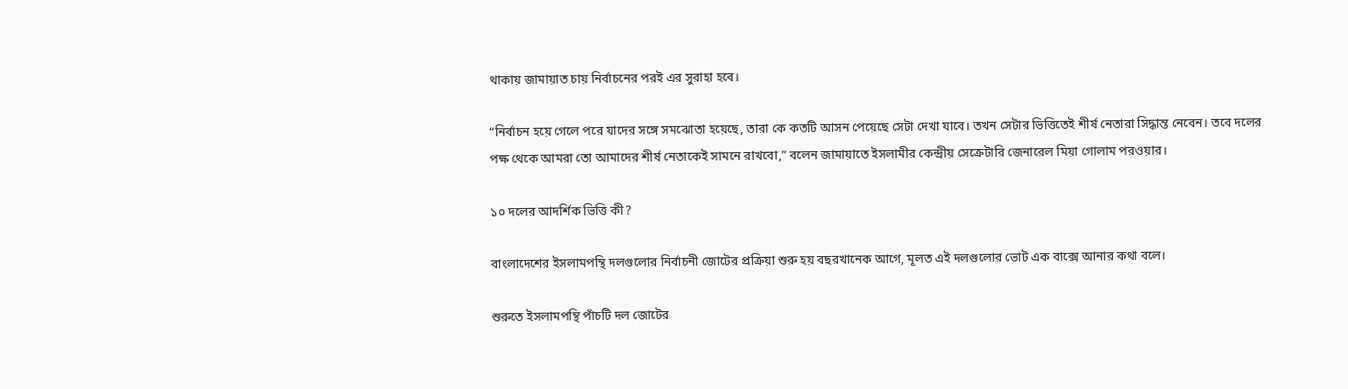থাকায় জামায়াত চায় নির্বাচনের পরই এর সুরাহা হবে।

“নির্বাচন হয়ে গেলে পরে যাদের সঙ্গে সমঝোতা হয়েছে, তারা কে কতটি আসন পেয়েছে সেটা দেখা যাবে। তখন সেটার ভিত্তিতেই শীর্ষ নেতারা সিদ্ধান্ত নেবেন। তবে দলের পক্ষ থেকে আমরা তো আমাদের শীর্ষ নেতাকেই সামনে রাখবো,” বলেন জামায়াতে ইসলামীর কেন্দ্রীয় সেক্রেটারি জেনারেল মিয়া গোলাম পরওয়ার।

১০ দলের আদর্শিক ভিত্তি কী?

বাংলাদেশের ইসলামপন্থি দলগুলোর নির্বাচনী জোটের প্রক্রিয়া শুরু হয় বছরখানেক আগে, মূলত এই দলগুলোর ভোট এক বাক্সে আনার কথা বলে।

শুরুতে ইসলামপন্থি পাঁচটি দল জোটের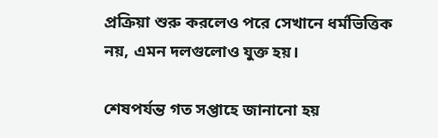প্রক্রিয়া শুরু করলেও পরে সেখানে ধর্মভিত্তিক নয়, এমন দলগুলোও যুক্ত হয়।

শেষপর্যন্ত গত সপ্তাহে জানানো হয়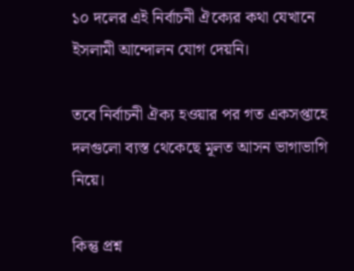১০ দলের এই নির্বাচনী ঐক্যের কথা যেখানে ইসলামী আন্দোলন যোগ দেয়নি।

তবে নির্বাচনী ঐক্য হওয়ার পর গত একসপ্তাহে দলগুলো ব্যস্ত থেকেছে মূলত আসন ভাগাভাগি নিয়ে।

কিন্তু প্রশ্ন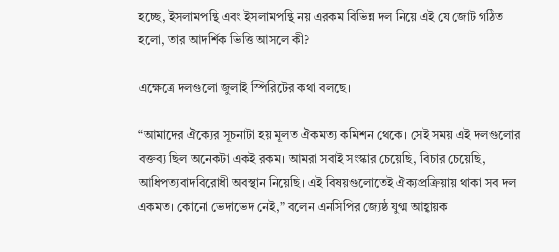হচ্ছে, ইসলামপন্থি এবং ইসলামপন্থি নয় এরকম বিভিন্ন দল নিয়ে এই যে জোট গঠিত হলো, তার আদর্শিক ভিত্তি আসলে কী?

এক্ষেত্রে দলগুলো জুলাই স্পিরিটের কথা বলছে।

“আমাদের ঐক্যের সূচনাটা হয় মূলত ঐকমত্য কমিশন থেকে। সেই সময় এই দলগুলোর বক্তব্য ছিল অনেকটা একই রকম। আমরা সবাই সংস্কার চেয়েছি, বিচার চেয়েছি, আধিপত্যবাদবিরোধী অবস্থান নিয়েছি। এই বিষয়গুলোতেই ঐক্যপ্রক্রিয়ায় থাকা সব দল একমত। কোনো ভেদাভেদ নেই,” বলেন এনসিপির জ্যেষ্ঠ যুগ্ম আহ্বায়ক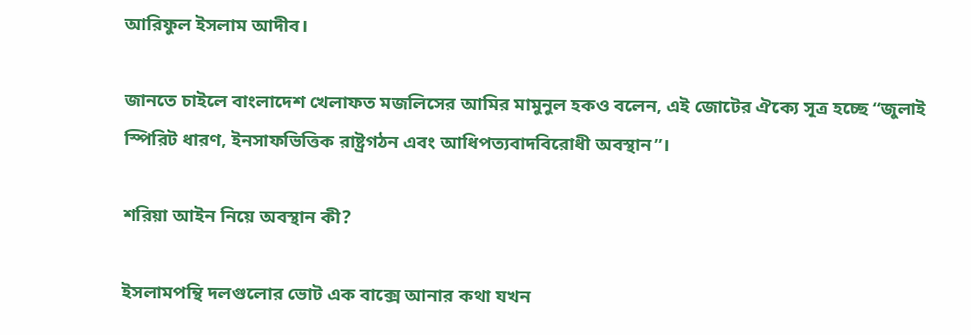আরিফুল ইসলাম আদীব।

জানতে চাইলে বাংলাদেশ খেলাফত মজলিসের আমির মামুনুল হকও বলেন, এই জোটের ঐক্যে সূত্র হচ্ছে “জুলাই স্পিরিট ধারণ, ইনসাফভিত্তিক রাষ্ট্রগঠন এবং আধিপত্যবাদবিরোধী অবস্থান”।

শরিয়া আইন নিয়ে অবস্থান কী?

ইসলামপন্থি দলগুলোর ভোট এক বাক্সে আনার কথা যখন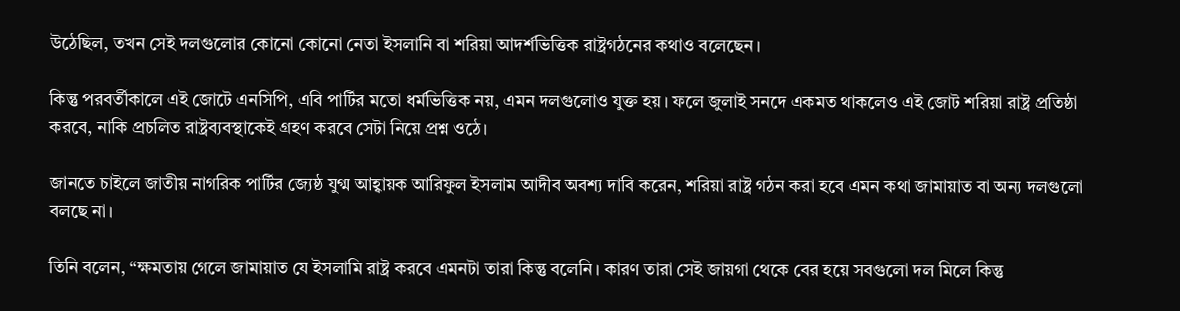উঠেছিল, তখন সেই দলগুলোর কোনো কোনো নেতা ইসলানি বা শরিয়া আদর্শভিত্তিক রাষ্ট্রগঠনের কথাও বলেছেন।

কিন্তু পরবর্তীকালে এই জোটে এনসিপি, এবি পার্টির মতো ধর্মভিত্তিক নয়, এমন দলগুলোও যুক্ত হয়। ফলে জুলাই সনদে একমত থাকলেও এই জোট শরিয়া রাষ্ট্র প্রতিষ্ঠা করবে, নাকি প্রচলিত রাষ্ট্রব্যবস্থাকেই গ্রহণ করবে সেটা নিয়ে প্রশ্ন ওঠে।

জানতে চাইলে জাতীয় নাগরিক পার্টির জ্যেষ্ঠ যুগ্ম আহ্বায়ক আরিফুল ইসলাম আদীব অবশ্য দাবি করেন, শরিয়া রাষ্ট্র গঠন করা হবে এমন কথা জামায়াত বা অন্য দলগুলো বলছে না।

তিনি বলেন, “ক্ষমতায় গেলে জামায়াত যে ইসলামি রাষ্ট্র করবে এমনটা তারা কিন্তু বলেনি। কারণ তারা সেই জায়গা থেকে বের হয়ে সবগুলো দল মিলে কিন্তু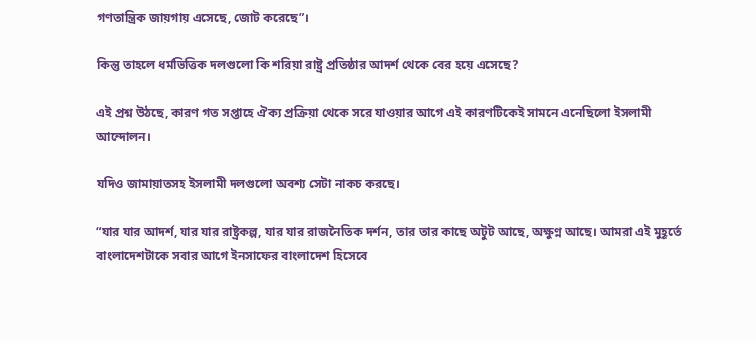গণতান্ত্রিক জায়গায় এসেছে, জোট করেছে”।

কিন্তু তাহলে ধর্মভিত্তিক দলগুলো কি শরিয়া রাষ্ট্র প্রতিষ্ঠার আদর্শ থেকে বের হয়ে এসেছে?

এই প্রশ্ন উঠছে, কারণ গত সপ্তাহে ঐক্য প্রক্রিয়া থেকে সরে যাওয়ার আগে এই কারণটিকেই সামনে এনেছিলো ইসলামী আন্দোলন।

যদিও জামায়াতসহ ইসলামী দলগুলো অবশ্য সেটা নাকচ করছে।

“যার যার আদর্শ, যার যার রাষ্ট্রকল্প, যার যার রাজনৈতিক দর্শন, তার তার কাছে অটুট আছে, অক্ষুণ্ন আছে। আমরা এই মুহূর্তে বাংলাদেশটাকে সবার আগে ইনসাফের বাংলাদেশ হিসেবে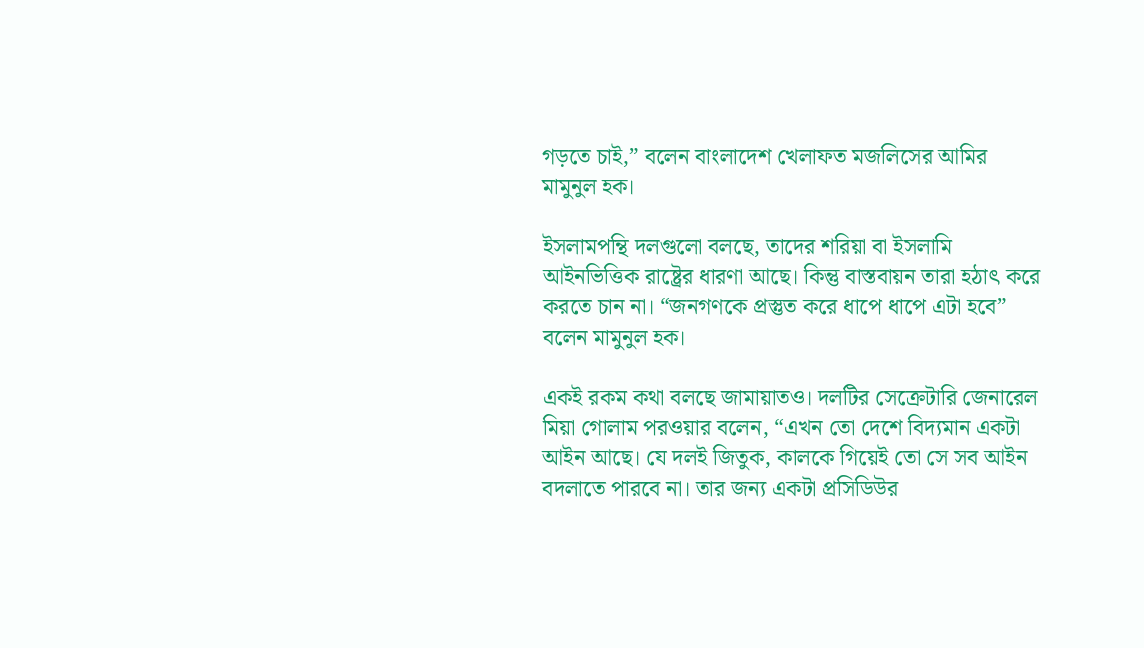গড়তে চাই,” বলেন বাংলাদেশ খেলাফত মজলিসের আমির মামুনুল হক।

ইসলামপন্থি দলগুলো বলছে, তাদের শরিয়া বা ইসলামি আইনভিত্তিক রাষ্ট্রের ধারণা আছে। কিন্তু বাস্তবায়ন তারা হঠাৎ করে করতে চান না। “জনগণকে প্রস্তুত করে ধাপে ধাপে এটা হবে” বলেন মামুনুল হক।

একই রকম কথা বলছে জামায়াতও। দলটির সেক্রেটারি জেনারেল মিয়া গোলাম পরওয়ার বলেন, “এখন তো দেশে বিদ্যমান একটা আইন আছে। যে দলই জিতুক, কালকে গিয়েই তো সে সব আইন বদলাতে পারবে না। তার জন্য একটা প্রসিডিউর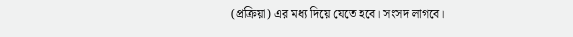(প্রক্রিয়া) এর মধ্য দিয়ে যেতে হবে। সংসদ লাগবে।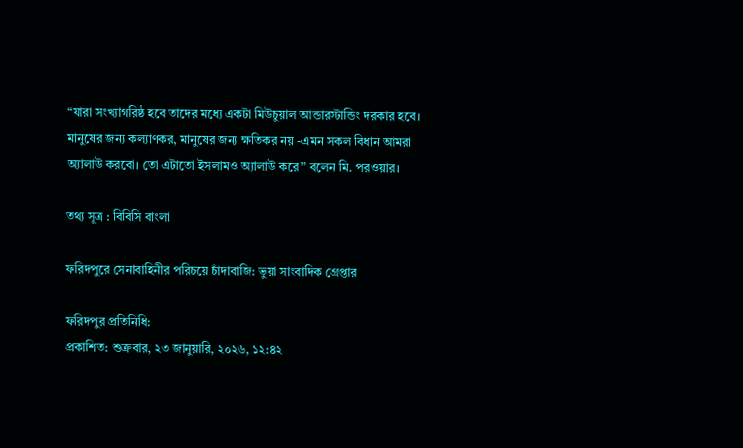“যারা সংখ্যাগরিষ্ঠ হবে তাদের মধ্যে একটা মিউচুয়াল আন্ডারস্টান্ডিং দরকার হবে। মানুষের জন্য কল্যাণকর, মানুষের জন্য ক্ষতিকর নয় -এমন সকল বিধান আমরা অ্যালাউ করবো। তো এটাতো ইসলামও অ্যালাউ করে” বলেন মি. পরওয়ার।

তথ্য সূত্র : বিবিসি বাংলা

ফরিদপুরে সেনাবাহিনীর পরিচয়ে চাঁদাবাজি: ভুয়া সাংবাদিক গ্রেপ্তার

ফরিদপুর প্রতিনিধি:
প্রকাশিত: শুক্রবার, ২৩ জানুয়ারি, ২০২৬, ১২:৪২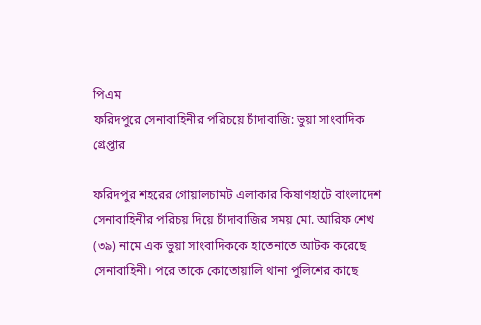পিএম
ফরিদপুরে সেনাবাহিনীর পরিচয়ে চাঁদাবাজি: ভুয়া সাংবাদিক গ্রেপ্তার

ফরিদপুর শহরের গোয়ালচামট এলাকার কিষাণহাটে বাংলাদেশ সেনাবাহিনীর পরিচয় দিয়ে চাঁদাবাজির সময় মো. আরিফ শেখ (৩৯) নামে এক ভুয়া সাংবাদিককে হাতেনাতে আটক করেছে সেনাবাহিনী। পরে তাকে কোতোয়ালি থানা পুলিশের কাছে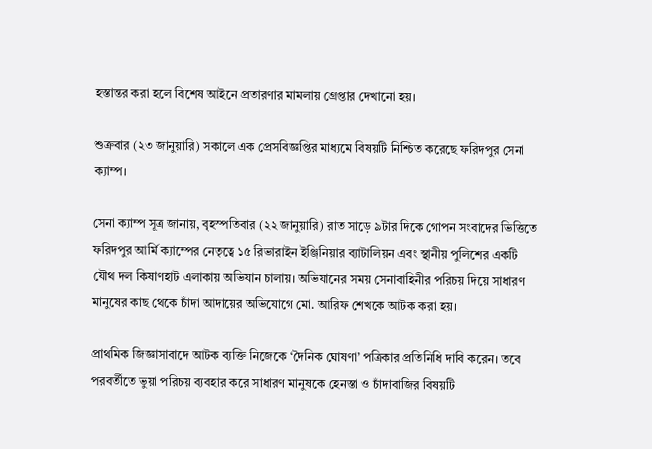হস্তান্তর করা হলে বিশেষ আইনে প্রতারণার মামলায় গ্রেপ্তার দেখানো হয়।

শুক্রবার (২৩ জানুয়ারি) সকালে এক প্রেসবিজ্ঞপ্তির মাধ্যমে বিষয়টি নিশ্চিত করেছে ফরিদপুর সেনা ক্যাম্প।

সেনা ক্যাম্প সূত্র জানায়, বৃহস্পতিবার (২২ জানুয়ারি) রাত সাড়ে ৯টার দিকে গোপন সংবাদের ভিত্তিতে ফরিদপুর আর্মি ক্যাম্পের নেতৃত্বে ১৫ রিভারাইন ইঞ্জিনিয়ার ব্যাটালিয়ন এবং স্থানীয় পুলিশের একটি যৌথ দল কিষাণহাট এলাকায় অভিযান চালায়। অভিযানের সময় সেনাবাহিনীর পরিচয় দিয়ে সাধারণ মানুষের কাছ থেকে চাঁদা আদায়ের অভিযোগে মো. আরিফ শেখকে আটক করা হয়।

প্রাথমিক জিজ্ঞাসাবাদে আটক ব্যক্তি নিজেকে ‘দৈনিক ঘোষণা’ পত্রিকার প্রতিনিধি দাবি করেন। তবে পরবর্তীতে ভুয়া পরিচয় ব্যবহার করে সাধারণ মানুষকে হেনস্তা ও চাঁদাবাজির বিষয়টি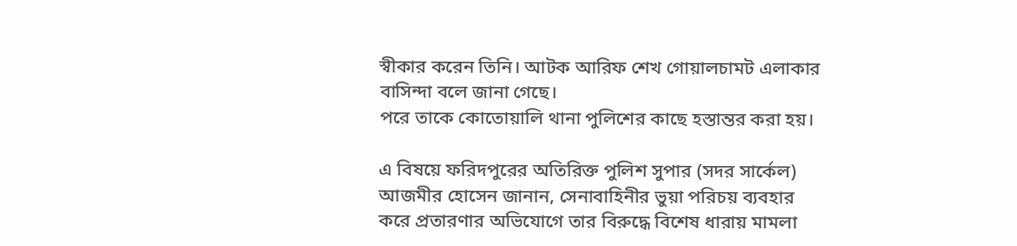স্বীকার করেন তিনি। আটক আরিফ শেখ গোয়ালচামট এলাকার বাসিন্দা বলে জানা গেছে।
পরে তাকে কোতোয়ালি থানা পুলিশের কাছে হস্তান্তর করা হয়।

এ বিষয়ে ফরিদপুরের অতিরিক্ত পুলিশ সুপার (সদর সার্কেল) আজমীর হোসেন জানান, সেনাবাহিনীর ভুয়া পরিচয় ব্যবহার করে প্রতারণার অভিযোগে তার বিরুদ্ধে বিশেষ ধারায় মামলা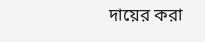দায়ের করা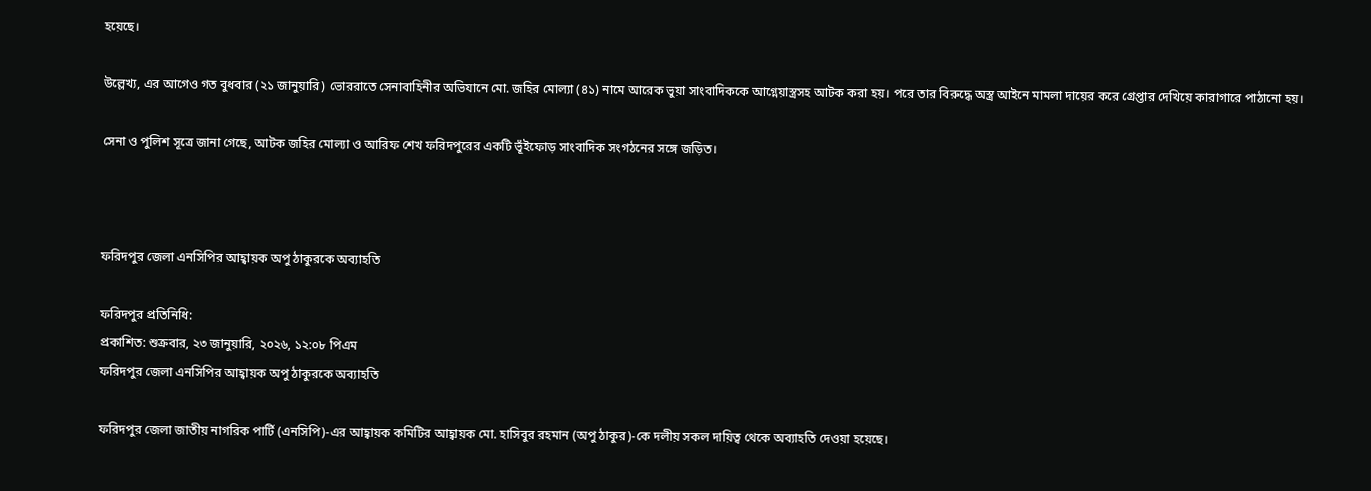হয়েছে।

উল্লেখ্য, এর আগেও গত বুধবার (২১ জানুয়ারি) ভোররাতে সেনাবাহিনীর অভিযানে মো. জহির মোল্যা (৪১) নামে আরেক ভুয়া সাংবাদিককে আগ্নেয়াস্ত্রসহ আটক করা হয়। পরে তার বিরুদ্ধে অস্ত্র আইনে মামলা দায়ের করে গ্রেপ্তার দেখিয়ে কারাগারে পাঠানো হয়।

সেনা ও পুলিশ সূত্রে জানা গেছে, আটক জহির মোল্যা ও আরিফ শেখ ফরিদপুরের একটি ভূঁইফোড় সাংবাদিক সংগঠনের সঙ্গে জড়িত।



ফরিদপুর জেলা এনসিপির আহ্বায়ক অপু ঠাকুরকে অব্যাহতি

ফরিদপুর প্রতিনিধি:
প্রকাশিত: শুক্রবার, ২৩ জানুয়ারি, ২০২৬, ১২:০৮ পিএম
ফরিদপুর জেলা এনসিপির আহ্বায়ক অপু ঠাকুরকে অব্যাহতি

ফরিদপুর জেলা জাতীয় নাগরিক পার্টি (এনসিপি)-এর আহ্বায়ক কমিটির আহ্বায়ক মো. হাসিবুর রহমান (অপু ঠাকুর)-কে দলীয় সকল দায়িত্ব থেকে অব্যাহতি দেওয়া হয়েছে।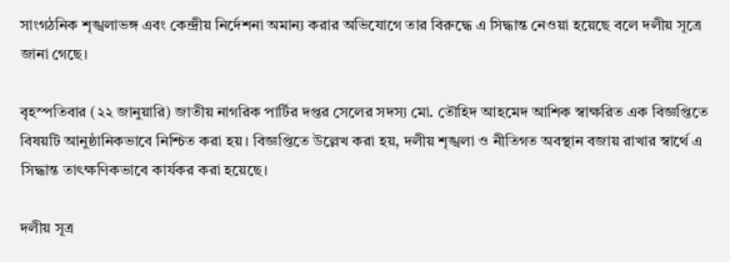সাংগঠনিক শৃঙ্খলাভঙ্গ এবং কেন্দ্রীয় নির্দেশনা অমান্য করার অভিযোগে তার বিরুদ্ধে এ সিদ্ধান্ত নেওয়া হয়েছে বলে দলীয় সূত্রে জানা গেছে।

বৃহস্পতিবার (২২ জানুয়ারি) জাতীয় নাগরিক পার্টির দপ্তর সেলের সদস্য মো. তৌহিদ আহমেদ আশিক স্বাক্ষরিত এক বিজ্ঞপ্তিতে বিষয়টি আনুষ্ঠানিকভাবে নিশ্চিত করা হয়। বিজ্ঞপ্তিতে উল্লেখ করা হয়, দলীয় শৃঙ্খলা ও নীতিগত অবস্থান বজায় রাখার স্বার্থে এ সিদ্ধান্ত তাৎক্ষণিকভাবে কার্যকর করা হয়েছে।

দলীয় সূত্র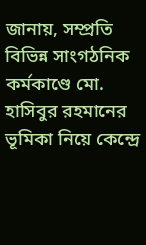জানায়, সম্প্রতি বিভিন্ন সাংগঠনিক কর্মকাণ্ডে মো. হাসিবুর রহমানের ভূমিকা নিয়ে কেন্দ্রে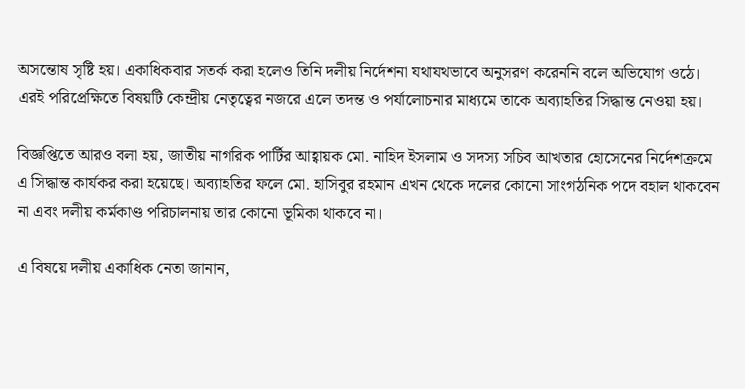অসন্তোষ সৃষ্টি হয়। একাধিকবার সতর্ক করা হলেও তিনি দলীয় নির্দেশনা যথাযথভাবে অনুসরণ করেননি বলে অভিযোগ ওঠে। এরই পরিপ্রেক্ষিতে বিষয়টি কেন্দ্রীয় নেতৃত্বের নজরে এলে তদন্ত ও পর্যালোচনার মাধ্যমে তাকে অব্যাহতির সিদ্ধান্ত নেওয়া হয়।

বিজ্ঞপ্তিতে আরও বলা হয়, জাতীয় নাগরিক পার্টির আহ্বায়ক মো. নাহিদ ইসলাম ও সদস্য সচিব আখতার হোসেনের নির্দেশক্রমে এ সিদ্ধান্ত কার্যকর করা হয়েছে। অব্যাহতির ফলে মো. হাসিবুর রহমান এখন থেকে দলের কোনো সাংগঠনিক পদে বহাল থাকবেন না এবং দলীয় কর্মকাণ্ড পরিচালনায় তার কোনো ভূমিকা থাকবে না।

এ বিষয়ে দলীয় একাধিক নেতা জানান,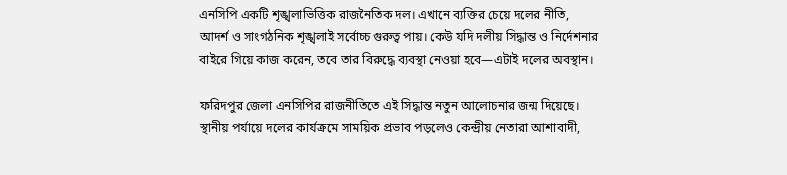এনসিপি একটি শৃঙ্খলাভিত্তিক রাজনৈতিক দল। এখানে ব্যক্তির চেয়ে দলের নীতি, আদর্শ ও সাংগঠনিক শৃঙ্খলাই সর্বোচ্চ গুরুত্ব পায়। কেউ যদি দলীয় সিদ্ধান্ত ও নির্দেশনার বাইরে গিয়ে কাজ করেন, তবে তার বিরুদ্ধে ব্যবস্থা নেওয়া হবে—এটাই দলের অবস্থান।

ফরিদপুর জেলা এনসিপির রাজনীতিতে এই সিদ্ধান্ত নতুন আলোচনার জন্ম দিয়েছে। স্থানীয় পর্যায়ে দলের কার্যক্রমে সাময়িক প্রভাব পড়লেও কেন্দ্রীয় নেতারা আশাবাদী,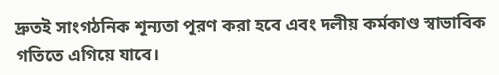দ্রুতই সাংগঠনিক শূন্যতা পূরণ করা হবে এবং দলীয় কর্মকাণ্ড স্বাভাবিক গতিতে এগিয়ে যাবে।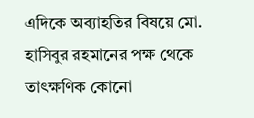এদিকে অব্যাহতির বিষয়ে মো. হাসিবুর রহমানের পক্ষ থেকে তাৎক্ষণিক কোনো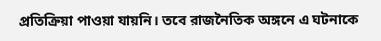প্রতিক্রিয়া পাওয়া যায়নি। তবে রাজনৈতিক অঙ্গনে এ ঘটনাকে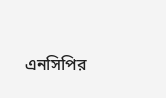এনসিপির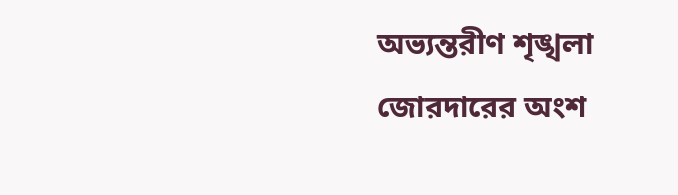অভ্যন্তরীণ শৃঙ্খলা জোরদারের অংশ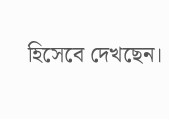হিসেবে দেখছেন।